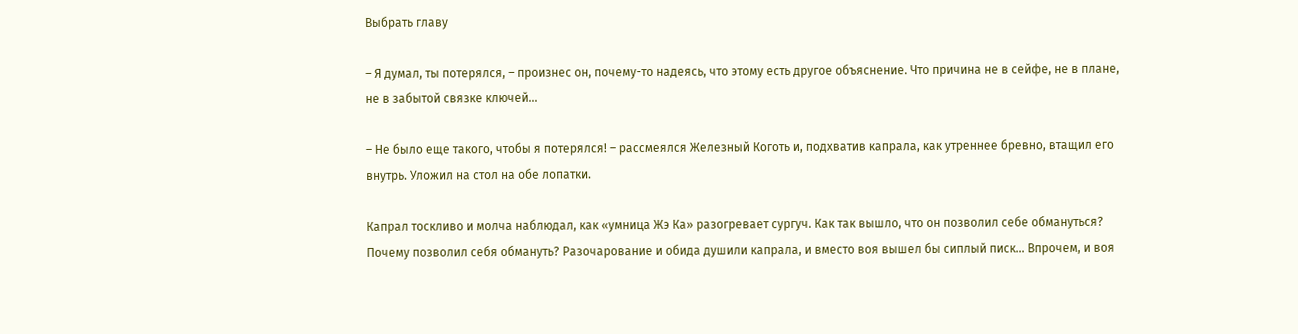Выбрать главу

– Я думал, ты потерялся, – произнес он, почему-то надеясь, что этому есть другое объяснение. Что причина не в сейфе, не в плане, не в забытой связке ключей…

– Не было еще такого, чтобы я потерялся! – рассмеялся Железный Коготь и, подхватив капрала, как утреннее бревно, втащил его внутрь. Уложил на стол на обе лопатки.

Капрал тоскливо и молча наблюдал, как «умница Жэ Ка» разогревает сургуч. Как так вышло, что он позволил себе обмануться? Почему позволил себя обмануть? Разочарование и обида душили капрала, и вместо воя вышел бы сиплый писк… Впрочем, и воя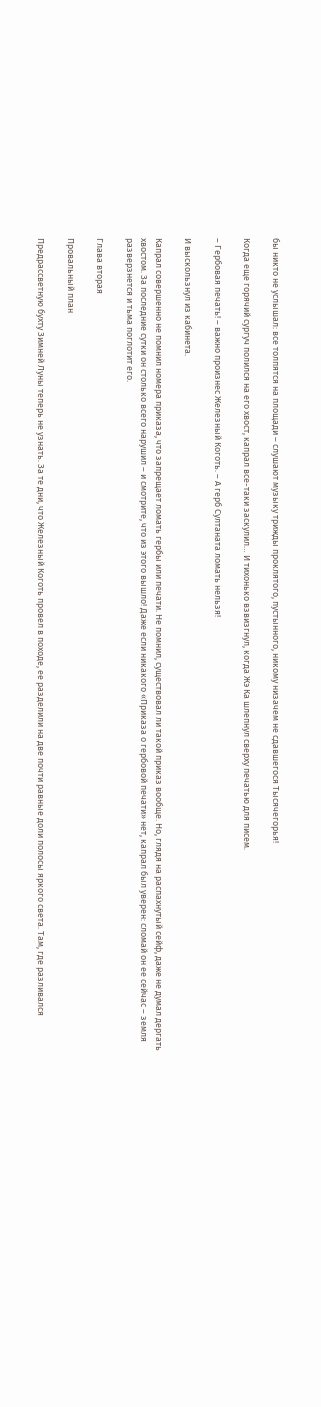бы никто не услышал: все толпятся на площади – слушают музыку трижды проклятого, пустынного, никому низачем не сдавшегося Тысячегорья!

Когда еще горячий сургуч полился на его хвост, капрал все-таки заскулил… И тихонько взвизгнул, когда Жэ Ка шлепнул сверху печатью для писем.

– Гербовая печать! – важно произнес Железный Коготь. – А герб Султаната ломать нельзя!

И выскользнул из кабинета.

Капрал совершенно не помнил номера приказа, что запрещает ломать гербы или печати. Не помнил, существовал ли такой приказ вообще. Но, глядя на распахнутый сейф, даже не думал дергать хвостом. За последние сутки он столько всего нарушил – и смотрите, что из этого вышло! Даже если никакого «Приказа о гербовой печати» нет, капрал был уверен: сломай он ее сейчас – земля разверзнется и тьма поглотит его.

Глава вторая

Провальный план

Предрассветную бухту Зимней Луны теперь не узнать. За те дни, что Железный Коготь провел в походе, ее разделили на две почти равные доли полосы яркого света. Там, где разливался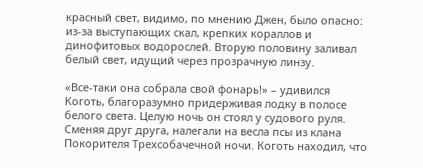красный свет, видимо, по мнению Джен, было опасно: из-за выступающих скал, крепких кораллов и динофитовых водорослей. Вторую половину заливал белый свет, идущий через прозрачную линзу.

«Все-таки она собрала свой фонарь!» – удивился Коготь, благоразумно придерживая лодку в полосе белого света. Целую ночь он стоял у судового руля. Сменяя друг друга, налегали на весла псы из клана Покорителя Трехсобачечной ночи. Коготь находил, что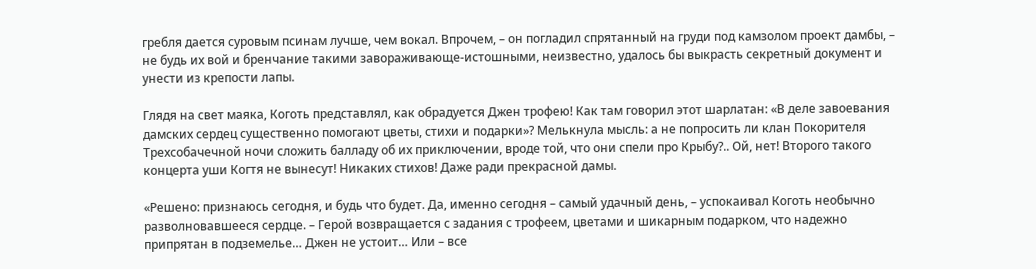гребля дается суровым псинам лучше, чем вокал. Впрочем, – он погладил спрятанный на груди под камзолом проект дамбы, – не будь их вой и бренчание такими завораживающе-истошными, неизвестно, удалось бы выкрасть секретный документ и унести из крепости лапы.

Глядя на свет маяка, Коготь представлял, как обрадуется Джен трофею! Как там говорил этот шарлатан: «В деле завоевания дамских сердец существенно помогают цветы, стихи и подарки»? Мелькнула мысль: а не попросить ли клан Покорителя Трехсобачечной ночи сложить балладу об их приключении, вроде той, что они спели про Крыбу?.. Ой, нет! Второго такого концерта уши Когтя не вынесут! Никаких стихов! Даже ради прекрасной дамы.

«Решено: признаюсь сегодня, и будь что будет. Да, именно сегодня – самый удачный день, – успокаивал Коготь необычно разволновавшееся сердце. – Герой возвращается с задания с трофеем, цветами и шикарным подарком, что надежно припрятан в подземелье… Джен не устоит… Или – все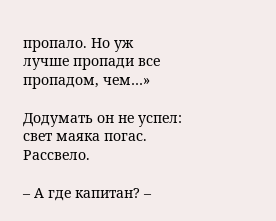пропало. Но уж лучше пропади все пропадом, чем…»

Додумать он не успел: свет маяка погас. Рассвело.

– А где капитан? –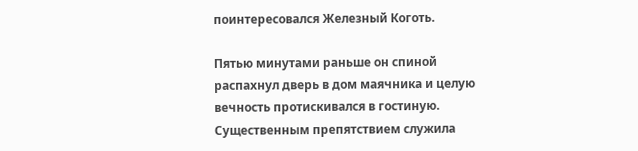поинтересовался Железный Коготь.

Пятью минутами раньше он спиной распахнул дверь в дом маячника и целую вечность протискивался в гостиную. Существенным препятствием служила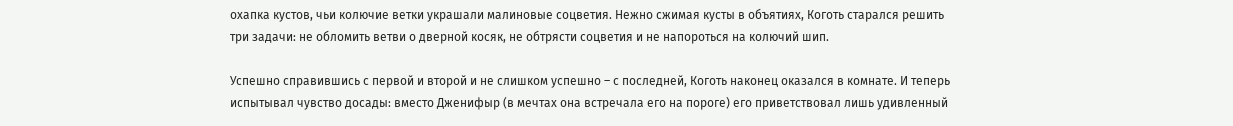охапка кустов, чьи колючие ветки украшали малиновые соцветия. Нежно сжимая кусты в объятиях, Коготь старался решить три задачи: не обломить ветви о дверной косяк, не обтрясти соцветия и не напороться на колючий шип.

Успешно справившись с первой и второй и не слишком успешно – с последней, Коготь наконец оказался в комнате. И теперь испытывал чувство досады: вместо Дженифыр (в мечтах она встречала его на пороге) его приветствовал лишь удивленный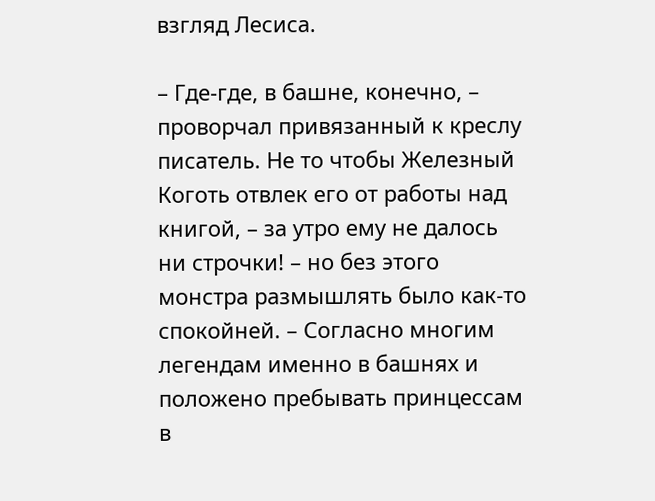взгляд Лесиса.

– Где-где, в башне, конечно, – проворчал привязанный к креслу писатель. Не то чтобы Железный Коготь отвлек его от работы над книгой, – за утро ему не далось ни строчки! – но без этого монстра размышлять было как-то спокойней. – Согласно многим легендам именно в башнях и положено пребывать принцессам в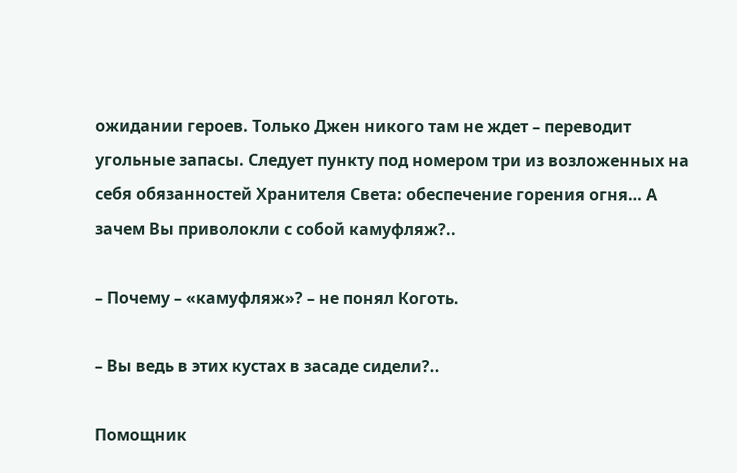ожидании героев. Только Джен никого там не ждет – переводит угольные запасы. Следует пункту под номером три из возложенных на себя обязанностей Хранителя Света: обеспечение горения огня… А зачем Вы приволокли с собой камуфляж?..

– Почему – «камуфляж»? – не понял Коготь.

– Вы ведь в этих кустах в засаде сидели?..

Помощник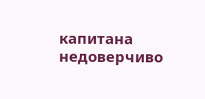капитана недоверчиво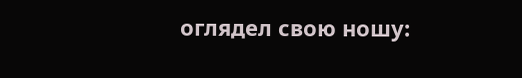оглядел свою ношу: